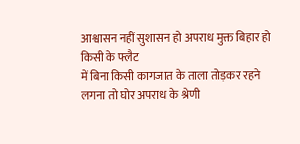आश्वासन नहीं सुशासन हो अपराध मुक्त बिहार हो
किसी के फ्लैट
में बिना किसी कागजात के ताला तोड़कर रहने लगना तो घोर अपराध के श्रेणी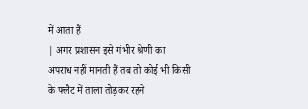में आता हैं
| अगर प्रशासन इसे गंभीर श्रेणी का
अपराध नहीं मानती हैं तब तो कोई भी किसी के फ्लैट में ताला तोड़कर रहने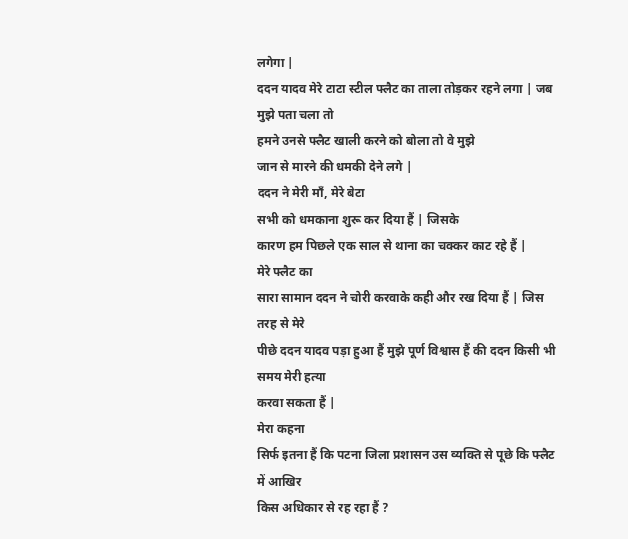लगेगा |
ददन यादव मेरे टाटा स्टील फ्लैट का ताला तोड़कर रहने लगा | जब मुझे पता चला तो
हमने उनसे फ्लैट खाली करने को बोला तो वे मुझे
जान से मारने की धमकी देने लगे |
ददन ने मेरी माँ, मेरे बेटा
सभी को धमकाना शुरू कर दिया हैं | जिसके
कारण हम पिछले एक साल से थाना का चक्कर काट रहे हैं |
मेरे फ्लैट का
सारा सामान ददन ने चोरी करवाके कही और रख दिया हैं | जिस तरह से मेरे
पीछे ददन यादव पड़ा हुआ हैं मुझे पूर्ण विश्वास हैं की ददन किसी भी समय मेरी हत्या
करवा सकता हैं |
मेरा कहना
सिर्फ इतना हैं कि पटना जिला प्रशासन उस व्यक्ति से पूछे कि फ्लैट में आखिर
किस अधिकार से रह रहा हैं ?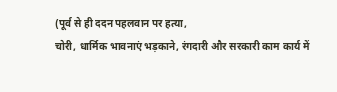(पूर्व से ही ददन पहलवान पर हत्या,
चोरी, धार्मिक भावनाएं भड़काने, रंगदारी और सरकारी काम कार्य में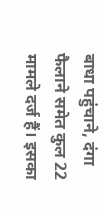बाधा पहुंचाने, दंगा फैलाने समेत कुल 22 मामले दर्ज हैं। इसका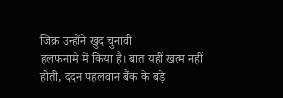जिक्र उन्होंने खुद चुनावी
हलफनामे में किया है। बात यहीं खत्म नहीं होती, ददन पहलवान बैंक के बड़े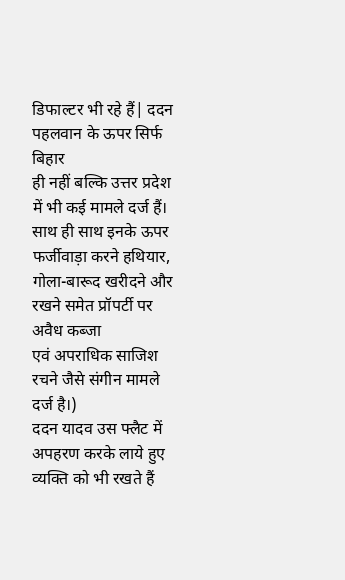डिफाल्टर भी रहे हैं| ददन पहलवान के ऊपर सिर्फ बिहार
ही नहीं बल्कि उत्तर प्रदेश में भी कई मामले दर्ज हैं। साथ ही साथ इनके ऊपर फर्जीवाड़ा करने हथियार, गोला-बारूद खरीदने और रखने समेत प्रॉपर्टी पर अवैध कब्जा
एवं अपराधिक साजिश रचने जैसे संगीन मामले दर्ज है।)
ददन यादव उस फ्लैट में अपहरण करके लाये हुए
व्यक्ति को भी रखते हैं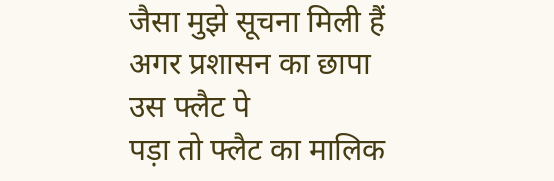जैसा मुझे सूचना मिली हैं अगर प्रशासन का छापा उस फ्लैट पे
पड़ा तो फ्लैट का मालिक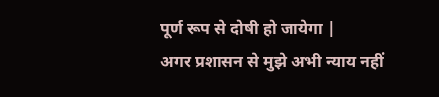पूर्ण रूप से दोषी हो जायेगा |
अगर प्रशासन से मुझे अभी न्याय नहीं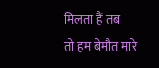मिलता हैं तब
तो हम बेमौत मारे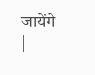जायेंगे |